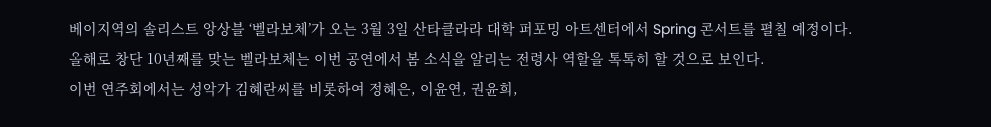베이지역의 솔리스트 앙상블 ‘벨라보체’가 오는 3월 3일 산타클라라 대학 퍼포밍 아트센터에서 Spring 콘서트를 펼칠 예정이다.
올해로 창단 10년째를 맞는 벨라보체는 이번 공연에서 봄 소식을 알리는 전령사 역할을 톡톡히 할 것으로 보인다.
이번 연주회에서는 성악가 김혜란씨를 비롯하여 정혜은, 이윤연, 권윤희,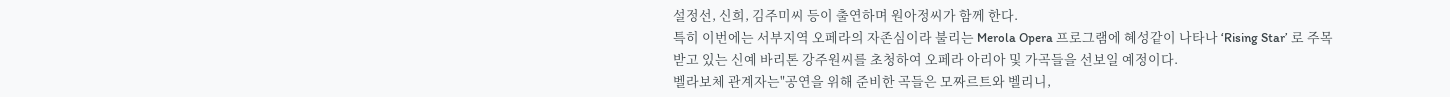설정선, 신희, 김주미씨 등이 출연하며 원아정씨가 함께 한다.
특히 이번에는 서부지역 오페라의 자존심이라 불리는 Merola Opera 프로그램에 혜성같이 나타나 ‘Rising Star’ 로 주목 받고 있는 신예 바리톤 강주원씨를 초청하여 오페라 아리아 및 가곡들을 선보일 예정이다.
벨라보체 관계자는"공연을 위해 준비한 곡들은 모짜르트와 벨리니,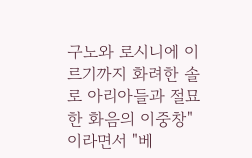구노와 로시니에 이르기까지 화려한 솔로 아리아들과 절묘한 화음의 이중창"이라면서 "베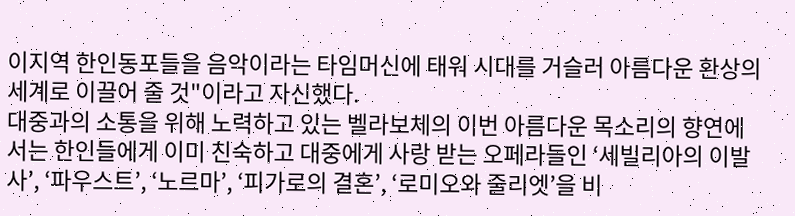이지역 한인동포들을 음악이라는 타임머신에 태워 시대를 거슬러 아름다운 환상의 세계로 이끌어 줄 것"이라고 자신했다.
대중과의 소통을 위해 노력하고 있는 벨라보체의 이번 아름다운 목소리의 향연에서는 한인들에게 이미 친숙하고 대중에게 사랑 받는 오페라들인 ‘세빌리아의 이발사’, ‘파우스트’, ‘노르마’, ‘피가로의 결혼’, ‘로미오와 줄리엣’을 비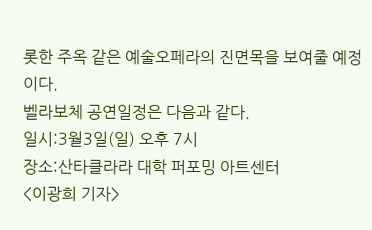롯한 주옥 같은 예술오페라의 진면목을 보여줄 예정이다.
벨라보체 공연일정은 다음과 같다.
일시:3월3일(일) 오후 7시
장소:산타클라라 대학 퍼포밍 아트센터
<이광희 기자>